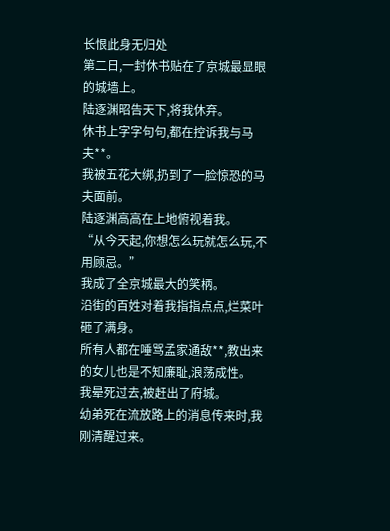长恨此身无归处
第二日,一封休书贴在了京城最显眼的城墙上。
陆逐渊昭告天下,将我休弃。
休书上字字句句,都在控诉我与马夫**。
我被五花大绑,扔到了一脸惊恐的马夫面前。
陆逐渊高高在上地俯视着我。
“从今天起,你想怎么玩就怎么玩,不用顾忌。”
我成了全京城最大的笑柄。
沿街的百姓对着我指指点点,烂菜叶砸了满身。
所有人都在唾骂孟家通敌**,教出来的女儿也是不知廉耻,浪荡成性。
我晕死过去,被赶出了府城。
幼弟死在流放路上的消息传来时,我刚清醒过来。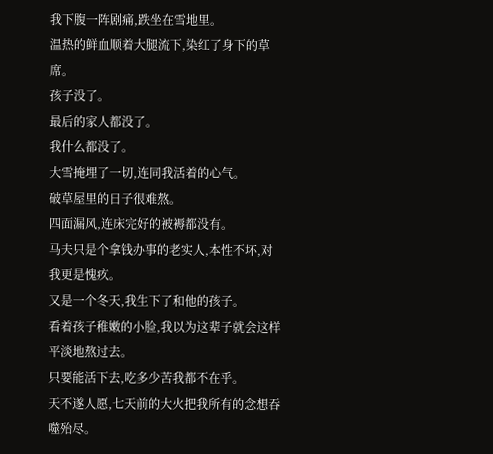我下腹一阵剧痛,跌坐在雪地里。
温热的鲜血顺着大腿流下,染红了身下的草席。
孩子没了。
最后的家人都没了。
我什么都没了。
大雪掩埋了一切,连同我活着的心气。
破草屋里的日子很难熬。
四面漏风,连床完好的被褥都没有。
马夫只是个拿钱办事的老实人,本性不坏,对我更是愧疚。
又是一个冬天,我生下了和他的孩子。
看着孩子稚嫩的小脸,我以为这辈子就会这样平淡地熬过去。
只要能活下去,吃多少苦我都不在乎。
天不遂人愿,七天前的大火把我所有的念想吞噬殆尽。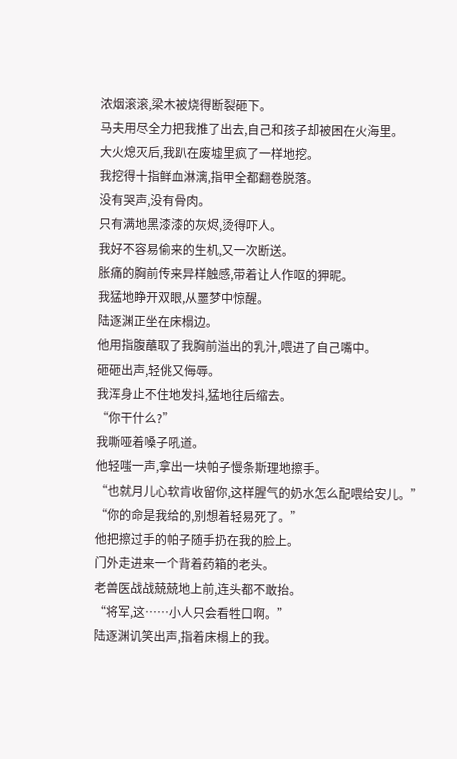浓烟滚滚,梁木被烧得断裂砸下。
马夫用尽全力把我推了出去,自己和孩子却被困在火海里。
大火熄灭后,我趴在废墟里疯了一样地挖。
我挖得十指鲜血淋漓,指甲全都翻卷脱落。
没有哭声,没有骨肉。
只有满地黑漆漆的灰烬,烫得吓人。
我好不容易偷来的生机,又一次断送。
胀痛的胸前传来异样触感,带着让人作呕的狎昵。
我猛地睁开双眼,从噩梦中惊醒。
陆逐渊正坐在床榻边。
他用指腹蘸取了我胸前溢出的乳汁,喂进了自己嘴中。
砸砸出声,轻佻又侮辱。
我浑身止不住地发抖,猛地往后缩去。
“你干什么?”
我嘶哑着嗓子吼道。
他轻嗤一声,拿出一块帕子慢条斯理地擦手。
“也就月儿心软肯收留你,这样腥气的奶水怎么配喂给安儿。”
“你的命是我给的,别想着轻易死了。”
他把擦过手的帕子随手扔在我的脸上。
门外走进来一个背着药箱的老头。
老兽医战战兢兢地上前,连头都不敢抬。
“将军,这……小人只会看牲口啊。”
陆逐渊讥笑出声,指着床榻上的我。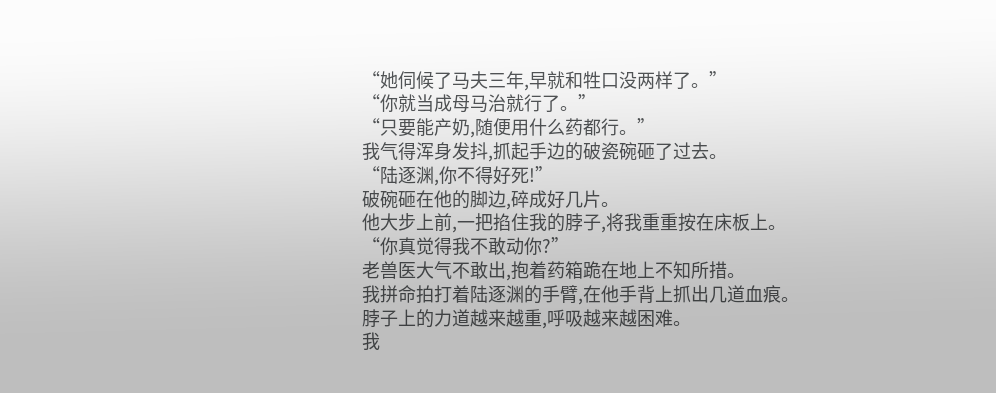“她伺候了马夫三年,早就和牲口没两样了。”
“你就当成母马治就行了。”
“只要能产奶,随便用什么药都行。”
我气得浑身发抖,抓起手边的破瓷碗砸了过去。
“陆逐渊,你不得好死!”
破碗砸在他的脚边,碎成好几片。
他大步上前,一把掐住我的脖子,将我重重按在床板上。
“你真觉得我不敢动你?”
老兽医大气不敢出,抱着药箱跪在地上不知所措。
我拼命拍打着陆逐渊的手臂,在他手背上抓出几道血痕。
脖子上的力道越来越重,呼吸越来越困难。
我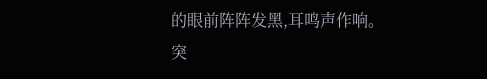的眼前阵阵发黑,耳鸣声作响。
突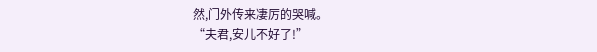然,门外传来凄厉的哭喊。
“夫君,安儿不好了!”